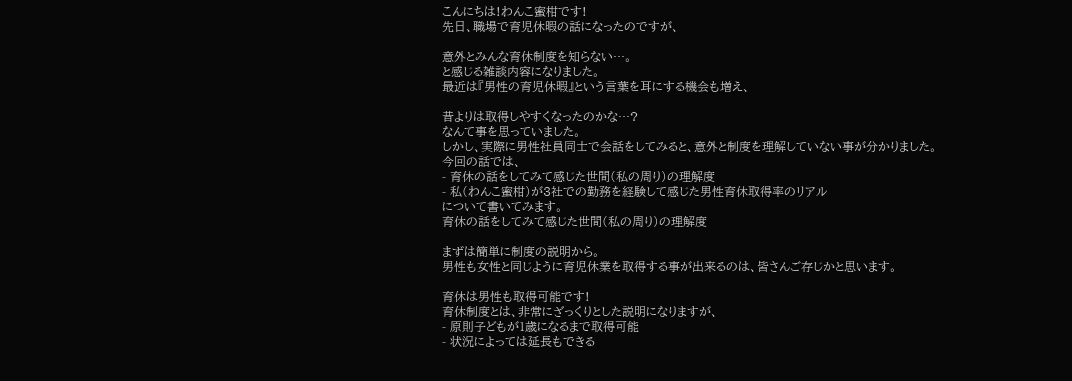こんにちは!わんこ蜜柑です!
先日、職場で育児休暇の話になったのですが、

意外とみんな育休制度を知らない…。
と感じる雑談内容になりました。
最近は『男性の育児休暇』という言葉を耳にする機会も増え、

昔よりは取得しやすくなったのかな…?
なんて事を思っていました。
しかし、実際に男性社員同士で会話をしてみると、意外と制度を理解していない事が分かりました。
今回の話では、
- 育休の話をしてみて感じた世間(私の周り)の理解度
- 私(わんこ蜜柑)が3社での勤務を経験して感じた男性育休取得率のリアル
について書いてみます。
育休の話をしてみて感じた世間(私の周り)の理解度

まずは簡単に制度の説明から。
男性も女性と同じように育児休業を取得する事が出来るのは、皆さんご存じかと思います。

育休は男性も取得可能です!
育休制度とは、非常にざっくりとした説明になりますが、
- 原則子どもが1歳になるまで取得可能
- 状況によっては延長もできる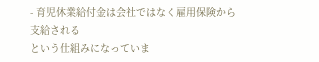- 育児休業給付金は会社ではなく雇用保険から支給される
という仕組みになっていま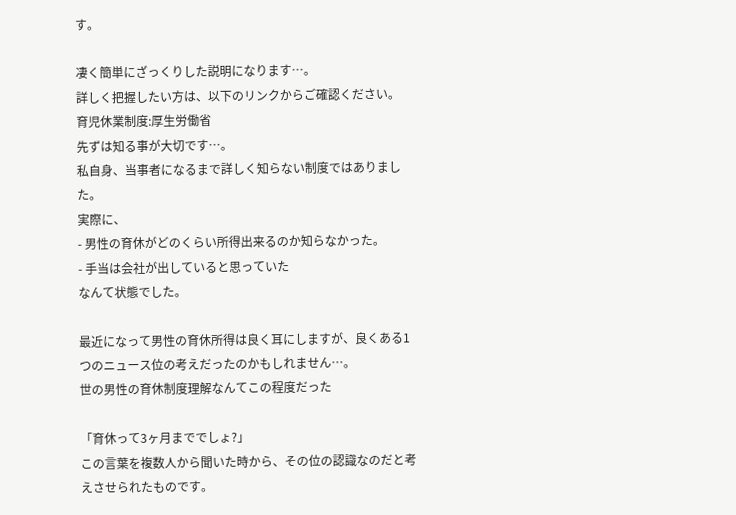す。

凄く簡単にざっくりした説明になります…。
詳しく把握したい方は、以下のリンクからご確認ください。
育児休業制度:厚生労働省
先ずは知る事が大切です…。
私自身、当事者になるまで詳しく知らない制度ではありました。
実際に、
- 男性の育休がどのくらい所得出来るのか知らなかった。
- 手当は会社が出していると思っていた
なんて状態でした。

最近になって男性の育休所得は良く耳にしますが、良くある1つのニュース位の考えだったのかもしれません…。
世の男性の育休制度理解なんてこの程度だった

「育休って3ヶ月まででしょ?」
この言葉を複数人から聞いた時から、その位の認識なのだと考えさせられたものです。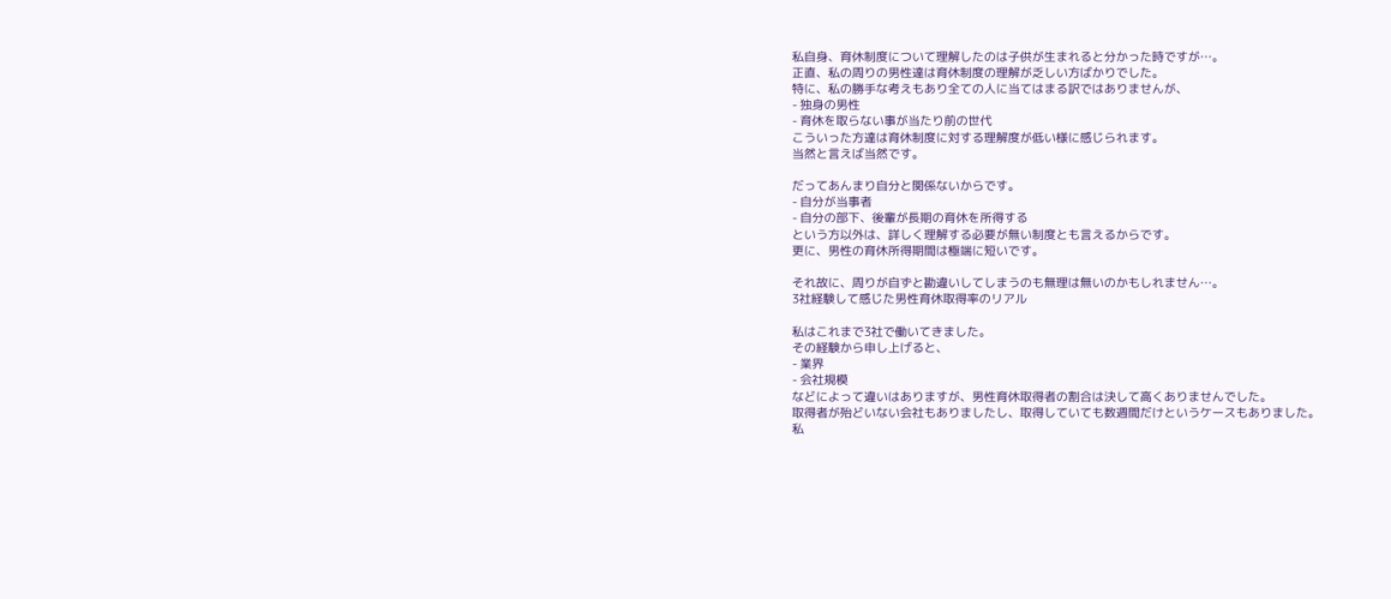私自身、育休制度について理解したのは子供が生まれると分かった時ですが…。
正直、私の周りの男性達は育休制度の理解が乏しい方ばかりでした。
特に、私の勝手な考えもあり全ての人に当てはまる訳ではありませんが、
- 独身の男性
- 育休を取らない事が当たり前の世代
こういった方達は育休制度に対する理解度が低い様に感じられます。
当然と言えば当然です。

だってあんまり自分と関係ないからです。
- 自分が当事者
- 自分の部下、後輩が長期の育休を所得する
という方以外は、詳しく理解する必要が無い制度とも言えるからです。
更に、男性の育休所得期間は極端に短いです。

それ故に、周りが自ずと勘違いしてしまうのも無理は無いのかもしれません…。
3社経験して感じた男性育休取得率のリアル

私はこれまで3社で働いてきました。
その経験から申し上げると、
- 業界
- 会社規模
などによって違いはありますが、男性育休取得者の割合は決して高くありませんでした。
取得者が殆どいない会社もありましたし、取得していても数週間だけというケースもありました。
私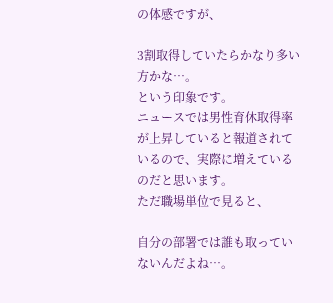の体感ですが、

3割取得していたらかなり多い方かな…。
という印象です。
ニュースでは男性育休取得率が上昇していると報道されているので、実際に増えているのだと思います。
ただ職場単位で見ると、

自分の部署では誰も取っていないんだよね…。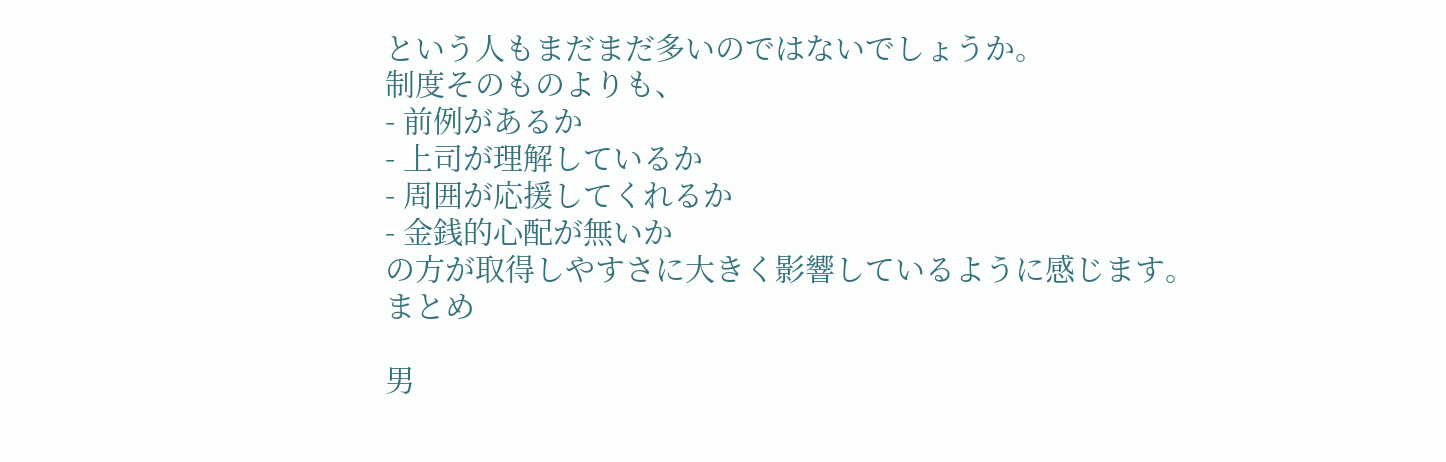という人もまだまだ多いのではないでしょうか。
制度そのものよりも、
- 前例があるか
- 上司が理解しているか
- 周囲が応援してくれるか
- 金銭的心配が無いか
の方が取得しやすさに大きく影響しているように感じます。
まとめ

男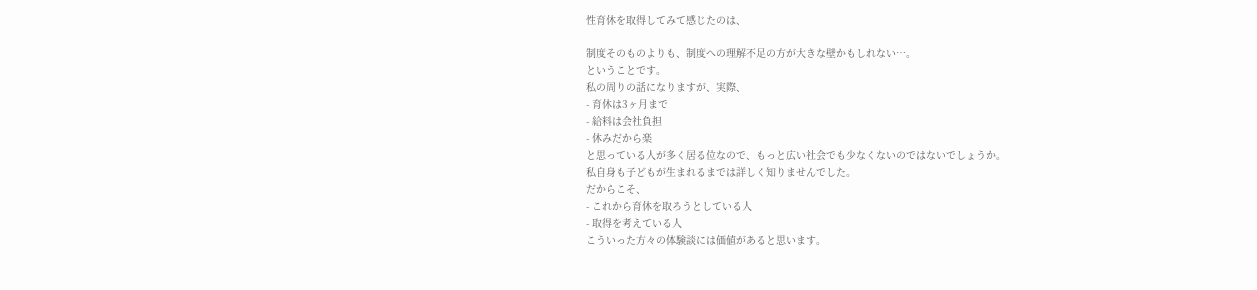性育休を取得してみて感じたのは、

制度そのものよりも、制度への理解不足の方が大きな壁かもしれない…。
ということです。
私の周りの話になりますが、実際、
- 育休は3ヶ月まで
- 給料は会社負担
- 休みだから楽
と思っている人が多く居る位なので、もっと広い社会でも少なくないのではないでしょうか。
私自身も子どもが生まれるまでは詳しく知りませんでした。
だからこそ、
- これから育休を取ろうとしている人
- 取得を考えている人
こういった方々の体験談には価値があると思います。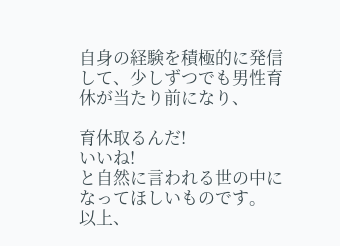自身の経験を積極的に発信して、少しずつでも男性育休が当たり前になり、

育休取るんだ!
いいね!
と自然に言われる世の中になってほしいものです。
以上、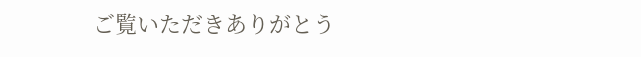ご覧いただきありがとう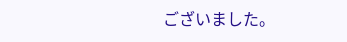ございました。